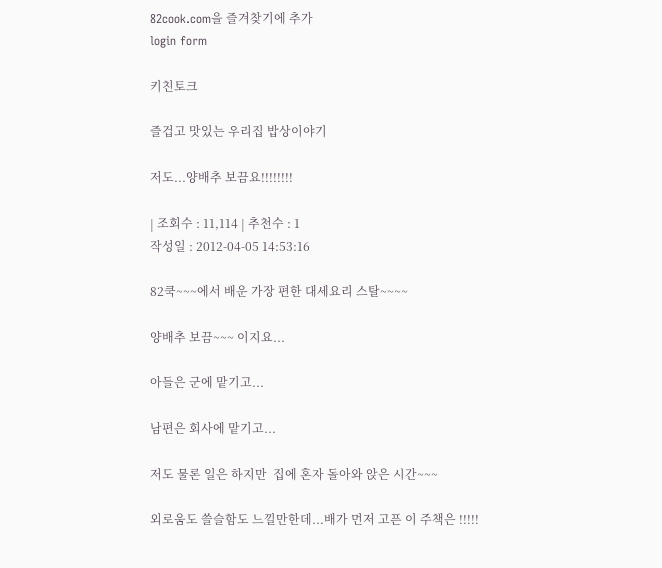82cook.com을 즐겨찾기에 추가
login form

키친토크

즐겁고 맛있는 우리집 밥상이야기

저도...양배추 보끔요!!!!!!!!

| 조회수 : 11,114 | 추천수 : 1
작성일 : 2012-04-05 14:53:16

82쿡~~~에서 배운 가장 편한 대세요리 스탈~~~~

양배추 보끔~~~ 이지요...

아들은 군에 맡기고...

남편은 회사에 맡기고...

저도 물론 일은 하지만  집에 혼자 돌아와 앉은 시간~~~

외로움도 쓸슬함도 느낄만한데...배가 먼저 고픈 이 주책은 !!!!!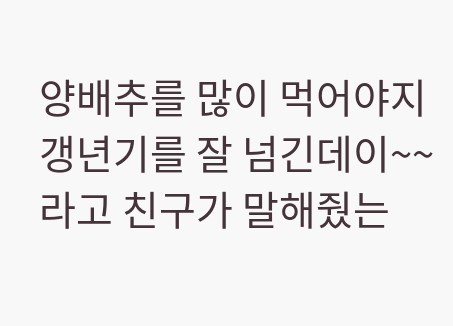양배추를 많이 먹어야지 갱년기를 잘 넘긴데이~~라고 친구가 말해줬는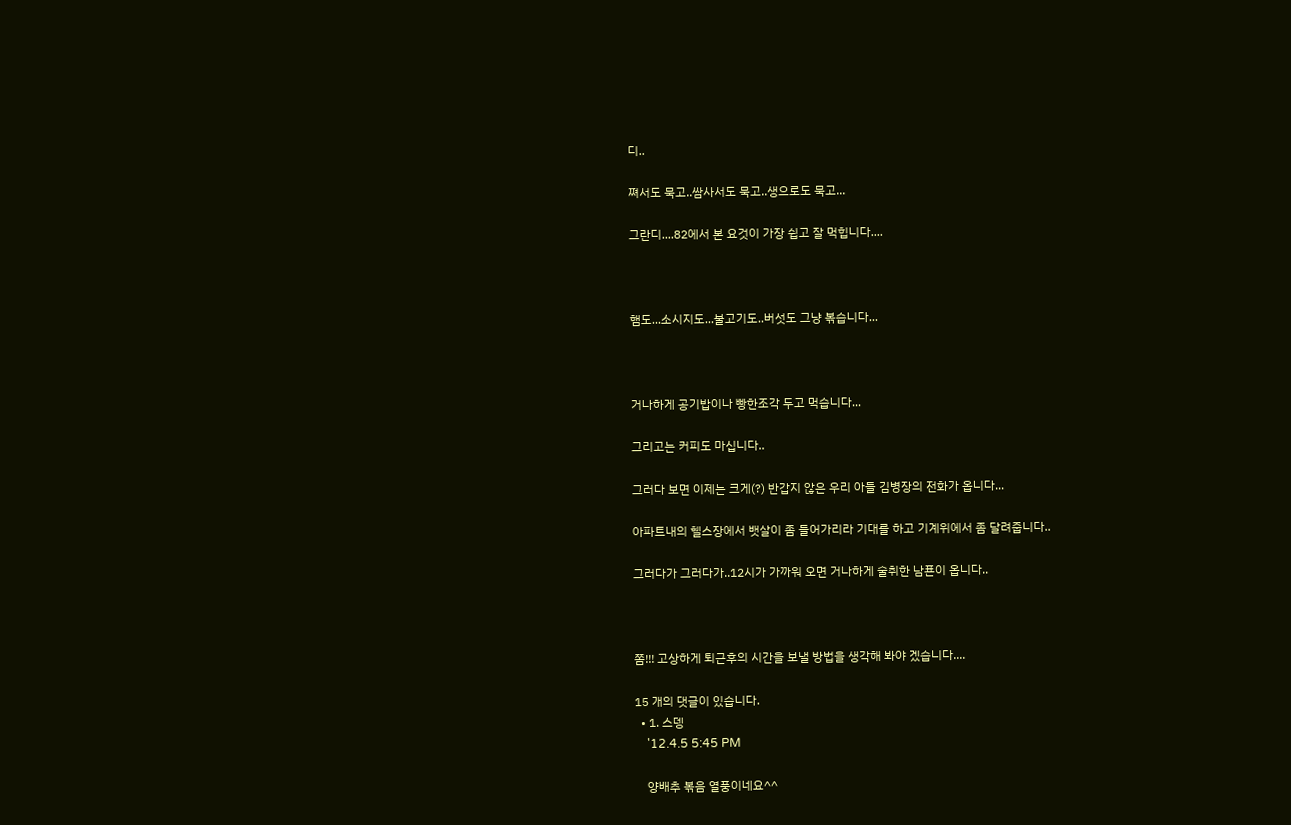디..

쪄서도 묵고..쌈사서도 묵고..생으로도 묵고...

그란디....82에서 본 요것이 가장 쉽고 잘 먹힙니다....



햄도...소시지도...불고기도..버섯도 그냥 볶습니다...



거나하게 공기밥이나 빵한조각 두고 먹습니다...

그리고는 커피도 마십니다..

그러다 보면 이제는 크게(?) 반갑지 않은 우리 아들 김병장의 전화가 옵니다...

아파트내의 헬스장에서 뱃살이 좀 들어가리라 기대를 하고 기계위에서 좀 달려줍니다..

그러다가 그러다가..12시가 가까워 오면 거나하게 술취한 남푠이 옵니다..



쫌!!! 고상하게 퇴근후의 시간을 보낼 방법을 생각해 봐야 겠습니다....

15 개의 댓글이 있습니다.
  • 1. 스뎅
    '12.4.5 5:45 PM

    양배추 볶음 열풍이네요^^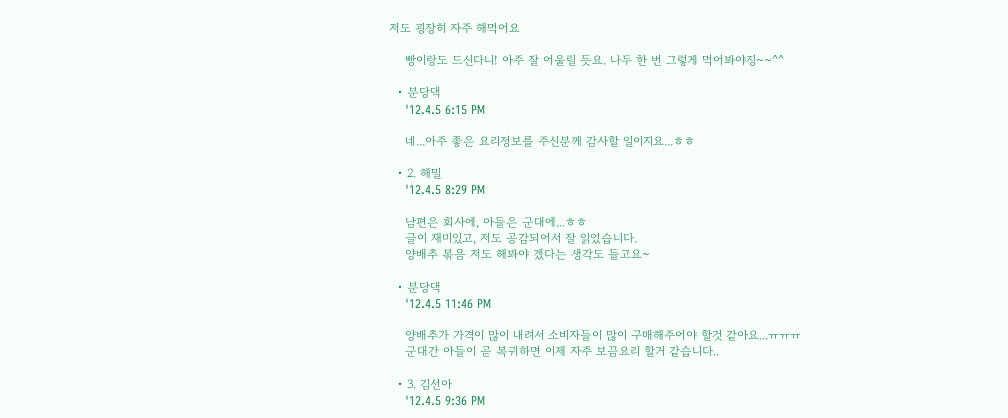저도 굉장히 자주 해먹어요

    빵이랑도 드신다니! 아주 잘 어울릴 듯요. 나두 한 번 그렇게 먹어봐야징~~^^

  • 분당댁
    '12.4.5 6:15 PM

    네...아주 좋은 요리정보를 주신분께 감사할 일이지요...ㅎㅎ

  • 2. 해밀
    '12.4.5 8:29 PM

    남편은 회사에, 아들은 군대에...ㅎㅎ
    글이 재미있고, 저도 공감되어서 잘 읽었습니다.
    양배추 볶음 저도 해봐야 겠다는 생각도 들고요~

  • 분당댁
    '12.4.5 11:46 PM

    양배추가 가격이 많이 내려서 소비자들이 많이 구매해주어야 할것 같아요...ㅠㅠㅠ
    군대간 아들이 곧 복귀하면 이제 자주 보끔요리 할거 같습니다..

  • 3. 김선아
    '12.4.5 9:36 PM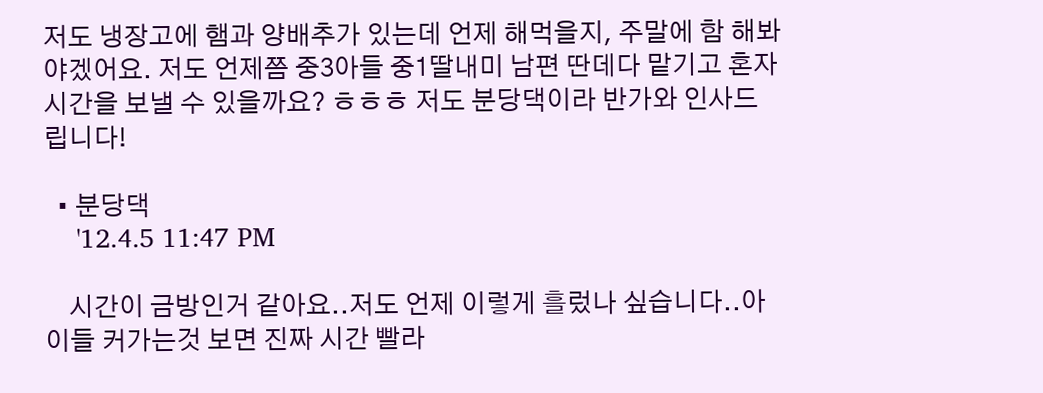저도 냉장고에 햄과 양배추가 있는데 언제 해먹을지, 주말에 함 해봐야겠어요. 저도 언제쯤 중3아들 중1딸내미 남편 딴데다 맡기고 혼자 시간을 보낼 수 있을까요? ㅎㅎㅎ 저도 분당댁이라 반가와 인사드립니다!

  • 분당댁
    '12.4.5 11:47 PM

    시간이 금방인거 같아요..저도 언제 이렇게 흘렀나 싶습니다..아이들 커가는것 보면 진짜 시간 빨라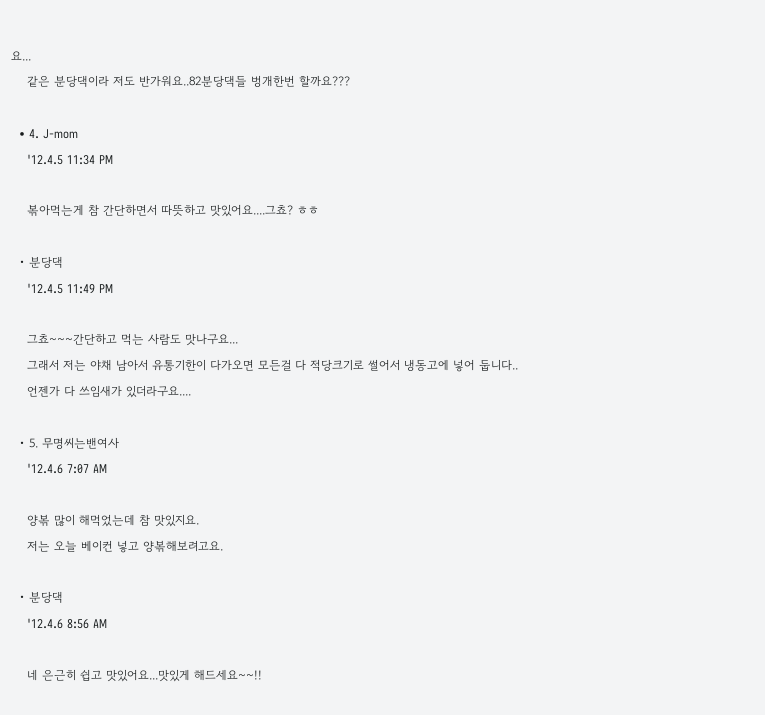요...
    같은 분당댁이라 저도 반가워요..82분당댁들 벙개한번 할까요???

  • 4. J-mom
    '12.4.5 11:34 PM

    볶아먹는게 참 간단하면서 따뜻하고 맛있어요....그쵸? ㅎㅎ

  • 분당댁
    '12.4.5 11:49 PM

    그쵸~~~간단하고 먹는 사람도 맛나구요...
    그래서 저는 야채 남아서 유통기한이 다가오면 모든걸 다 적당크기로 썰어서 냉동고에 넣어 둡니다..
    언젠가 다 쓰임새가 있더라구요....

  • 5. 무명씨는밴여사
    '12.4.6 7:07 AM

    양볶 많이 해먹었는데 참 맛있지요.
    저는 오늘 베이컨 넣고 양볶해보려고요.

  • 분당댁
    '12.4.6 8:56 AM

    네 은근히 쉽고 맛있어요...맛있게 해드세요~~!!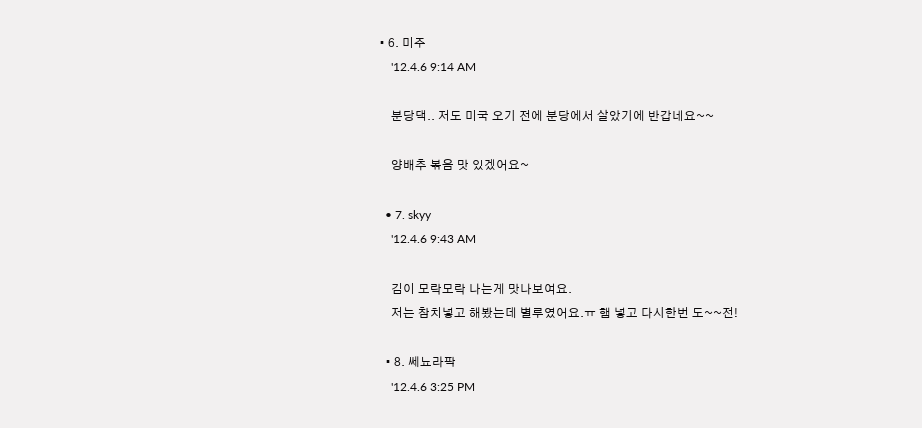• 6. 미주
    '12.4.6 9:14 AM

    분당댁.. 저도 미국 오기 전에 분당에서 살았기에 반갑네요~~

    양배추 볶음 맛 있겠어요~

  • 7. skyy
    '12.4.6 9:43 AM

    김이 모락모락 나는게 맛나보여요.
    저는 참치넣고 해봤는데 별루였어요.ㅠ 햄 넣고 다시한번 도~~전!

  • 8. 쎄뇨라팍
    '12.4.6 3:25 PM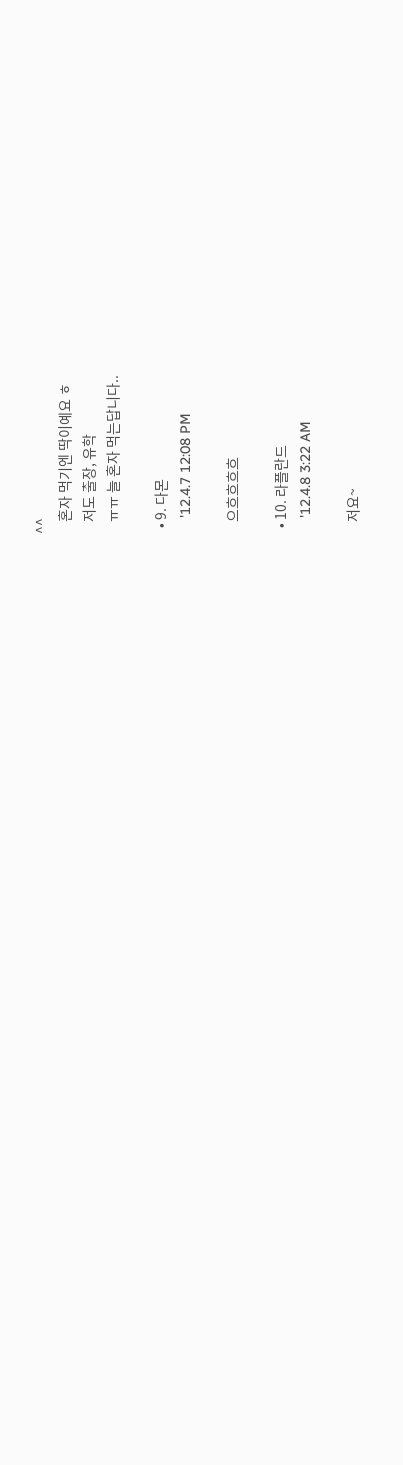^^
    혼자 먹기엔 딱이예요 ㅎ
    저도 출장, 유학
    ㅠㅠ 늘 혼자 먹는답니다..

  • 9. 다몬
    '12.4.7 12:08 PM

    으흐흐흐흐

  • 10. 라플란드
    '12.4.8 3:22 AM

    저요~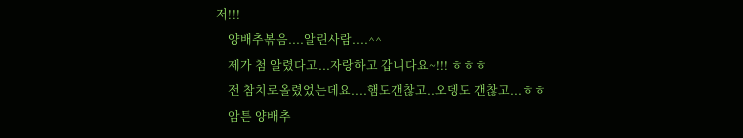저!!!
    양배추볶음....알린사람....^^
    제가 첨 알렸다고...자랑하고 갑니다요~!!! ㅎㅎㅎ
    전 참치로올렸었는데요....햄도갠찮고..오뎅도 갠찮고...ㅎㅎ
    암튼 양배추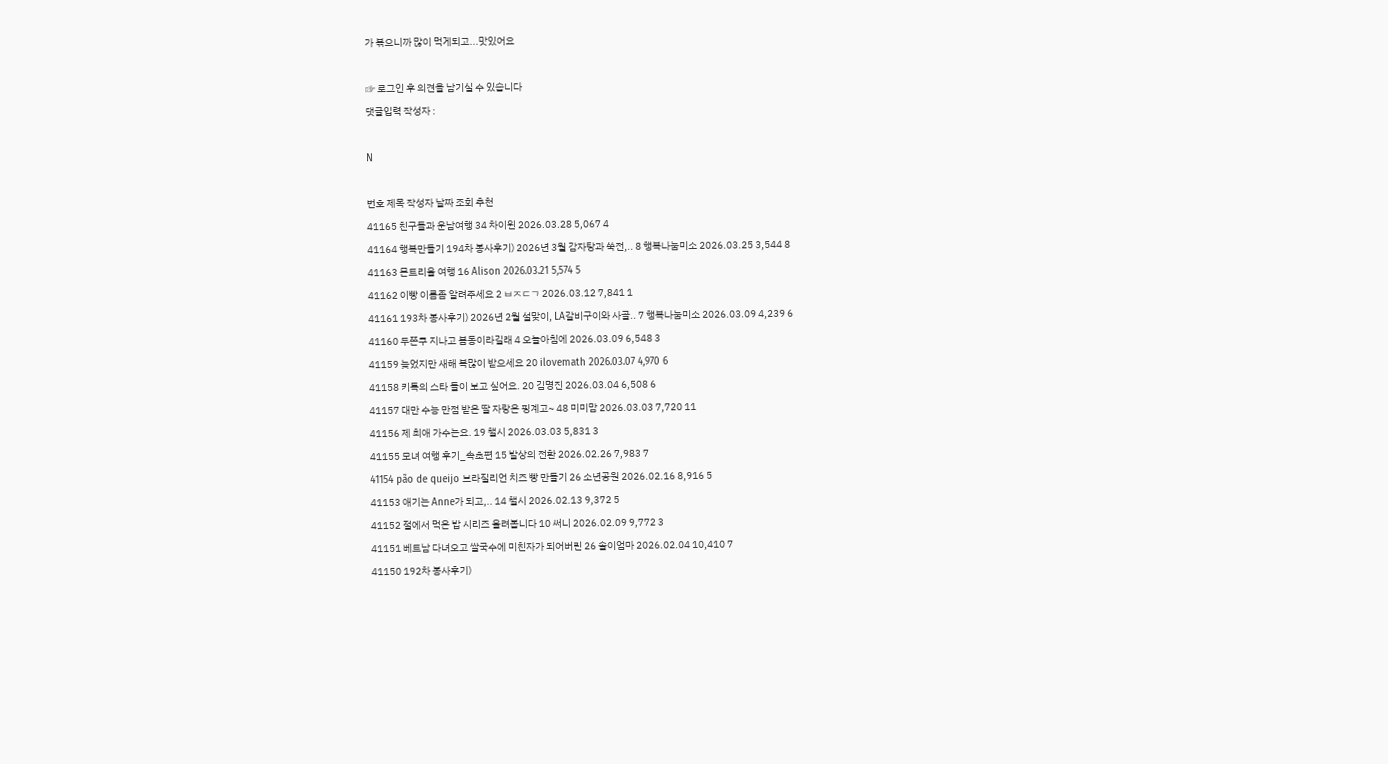가 볶으니까 많이 먹게되고...맛있어요

☞ 로그인 후 의견을 남기실 수 있습니다
댓글입력 작성자 :

N

번호 제목 작성자 날짜 조회 추천
41165 친구들과 운남여행 34 차이윈 2026.03.28 5,067 4
41164 행복만들기 194차 봉사후기) 2026년 3월 감자탕과 쑥전,.. 8 행복나눔미소 2026.03.25 3,544 8
41163 몬트리올 여행 16 Alison 2026.03.21 5,574 5
41162 이빵 이름좀 알려주세요 2 ㅂㅈㄷㄱ 2026.03.12 7,841 1
41161 193차 봉사후기) 2026년 2월 설맞이, LA갈비구이와 사골.. 7 행복나눔미소 2026.03.09 4,239 6
41160 두쫀쿠 지나고 봄동이라길래 4 오늘아침에 2026.03.09 6,548 3
41159 늦었지만 새해 복많이 받으세요 20 ilovemath 2026.03.07 4,970 6
41158 키톡의 스타 들이 보고 싶어요. 20 김명진 2026.03.04 6,508 6
41157 대만 수능 만점 받은 딸 자랑은 핑계고~ 48 미미맘 2026.03.03 7,720 11
41156 제 최애 가수는요. 19 챌시 2026.03.03 5,831 3
41155 모녀 여행 후기_속초편 15 발상의 전환 2026.02.26 7,983 7
41154 pão de queijo 브라질리언 치즈 빵 만들기 26 소년공원 2026.02.16 8,916 5
41153 애기는 Anne가 되고,.. 14 챌시 2026.02.13 9,372 5
41152 절에서 먹은 밥 시리즈 올려봅니다 10 써니 2026.02.09 9,772 3
41151 베트남 다녀오고 쌀국수에 미친자가 되어버린 26 솔이엄마 2026.02.04 10,410 7
41150 192차 봉사후기)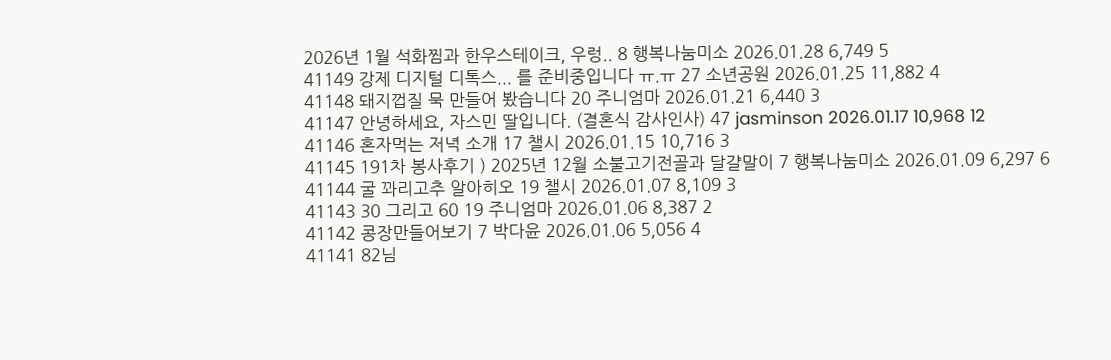2026년 1월 석화찜과 한우스테이크, 우렁.. 8 행복나눔미소 2026.01.28 6,749 5
41149 강제 디지털 디톡스... 를 준비중입니다 ㅠ.ㅠ 27 소년공원 2026.01.25 11,882 4
41148 돼지껍질 묵 만들어 봤습니다 20 주니엄마 2026.01.21 6,440 3
41147 안녕하세요, 자스민 딸입니다. (결혼식 감사인사) 47 jasminson 2026.01.17 10,968 12
41146 혼자먹는 저녁 소개 17 챌시 2026.01.15 10,716 3
41145 191차 봉사후기 ) 2025년 12월 소불고기전골과 달걀말이 7 행복나눔미소 2026.01.09 6,297 6
41144 굴 꽈리고추 알아히오 19 챌시 2026.01.07 8,109 3
41143 30 그리고 60 19 주니엄마 2026.01.06 8,387 2
41142 콩장만들어보기 7 박다윤 2026.01.06 5,056 4
41141 82님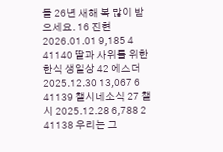들 26년 새해 복 많이 받으세요. 16 진현 2026.01.01 9,185 4
41140 딸과 사위를 위한 한식 생일상 42 에스더 2025.12.30 13,067 6
41139 챌시네소식 27 챌시 2025.12.28 6,788 2
41138 우리는 그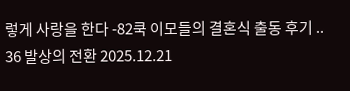렇게 사랑을 한다 -82쿡 이모들의 결혼식 출동 후기 .. 36 발상의 전환 2025.12.21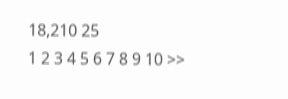18,210 25
1 2 3 4 5 6 7 8 9 10 >>